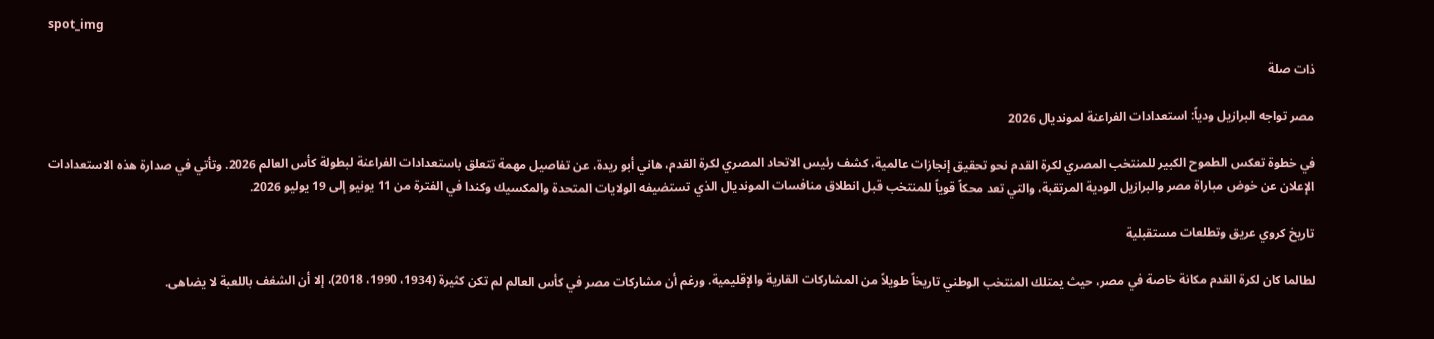spot_img

ذات صلة

مصر تواجه البرازيل ودياً: استعدادات الفراعنة لمونديال 2026

في خطوة تعكس الطموح الكبير للمنتخب المصري لكرة القدم نحو تحقيق إنجازات عالمية، كشف رئيس الاتحاد المصري لكرة القدم، هاني أبو ريدة، عن تفاصيل مهمة تتعلق باستعدادات الفراعنة لبطولة كأس العالم 2026. وتأتي في صدارة هذه الاستعدادات الإعلان عن خوض مباراة مصر والبرازيل الودية المرتقبة، والتي تعد محكاً قوياً للمنتخب قبل انطلاق منافسات المونديال الذي تستضيفه الولايات المتحدة والمكسيك وكندا في الفترة من 11 يونيو إلى 19 يوليو 2026.

تاريخ كروي عريق وتطلعات مستقبلية

لطالما كان لكرة القدم مكانة خاصة في مصر، حيث يمتلك المنتخب الوطني تاريخاً طويلاً من المشاركات القارية والإقليمية. ورغم أن مشاركات مصر في كأس العالم لم تكن كثيرة (1934، 1990، 2018)، إلا أن الشغف باللعبة لا يضاهى.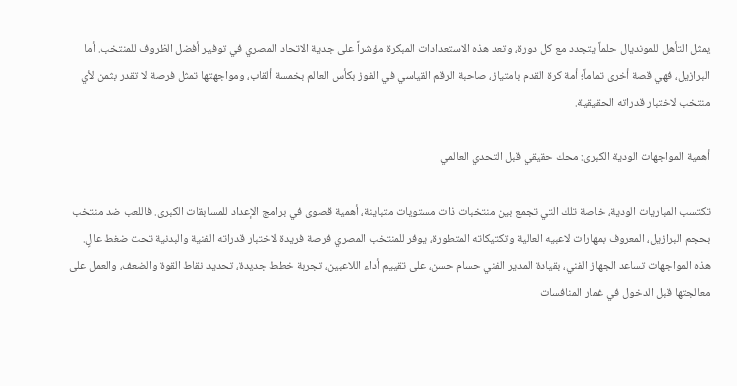يمثل التأهل للمونديال حلماً يتجدد مع كل دورة، وتعد هذه الاستعدادات المبكرة مؤشراً على جدية الاتحاد المصري في توفير أفضل الظروف للمنتخب. أما البرازيل، فهي قصة أخرى تماماً؛ أمة كرة القدم بامتياز، صاحبة الرقم القياسي في الفوز بكأس العالم بخمسة ألقاب، ومواجهتها تمثل فرصة لا تقدر بثمن لأي منتخب لاختبار قدراته الحقيقية.

أهمية المواجهات الودية الكبرى: محك حقيقي قبل التحدي العالمي

تكتسب المباريات الودية، خاصة تلك التي تجمع بين منتخبات ذات مستويات متباينة، أهمية قصوى في برامج الإعداد للمسابقات الكبرى. فاللعب ضد منتخب بحجم البرازيل، المعروف بمهارات لاعبيه العالية وتكتيكاته المتطورة، يوفر للمنتخب المصري فرصة فريدة لاختبار قدراته الفنية والبدنية تحت ضغط عالٍ. هذه المواجهات تساعد الجهاز الفني، بقيادة المدير الفني حسام حسن، على تقييم أداء اللاعبين، تجربة خطط جديدة، تحديد نقاط القوة والضعف، والعمل على معالجتها قبل الدخول في غمار المنافسات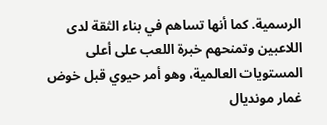الرسمية. كما أنها تساهم في بناء الثقة لدى اللاعبين وتمنحهم خبرة اللعب على أعلى المستويات العالمية، وهو أمر حيوي قبل خوض غمار مونديال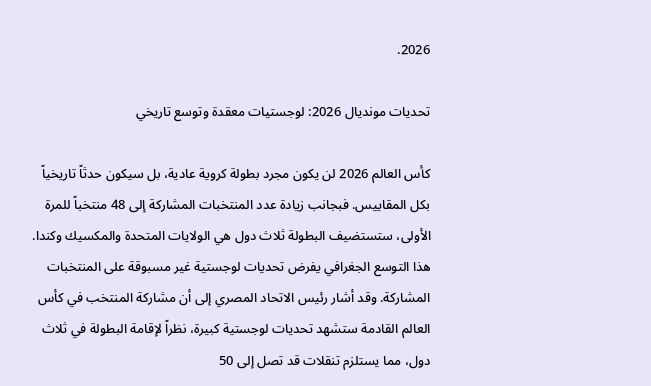2026.

تحديات مونديال 2026: لوجستيات معقدة وتوسع تاريخي

كأس العالم 2026 لن يكون مجرد بطولة كروية عادية، بل سيكون حدثاً تاريخياً بكل المقاييس. فبجانب زيادة عدد المنتخبات المشاركة إلى 48 منتخباً للمرة الأولى، ستستضيف البطولة ثلاث دول هي الولايات المتحدة والمكسيك وكندا. هذا التوسع الجغرافي يفرض تحديات لوجستية غير مسبوقة على المنتخبات المشاركة. وقد أشار رئيس الاتحاد المصري إلى أن مشاركة المنتخب في كأس العالم القادمة ستشهد تحديات لوجستية كبيرة، نظراً لإقامة البطولة في ثلاث دول، مما يستلزم تنقلات قد تصل إلى 50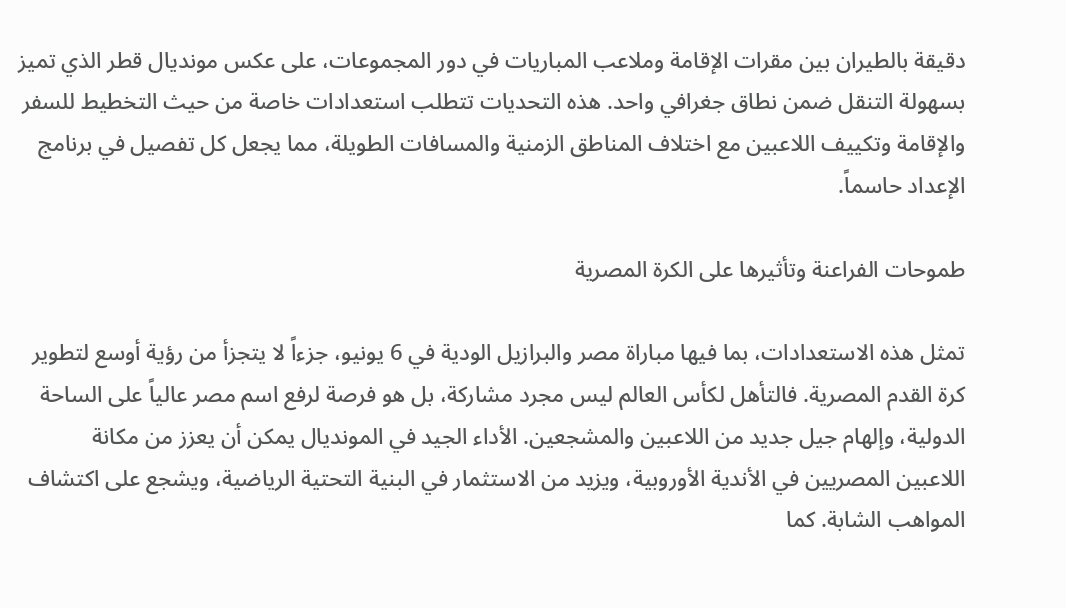دقيقة بالطيران بين مقرات الإقامة وملاعب المباريات في دور المجموعات، على عكس مونديال قطر الذي تميز بسهولة التنقل ضمن نطاق جغرافي واحد. هذه التحديات تتطلب استعدادات خاصة من حيث التخطيط للسفر والإقامة وتكييف اللاعبين مع اختلاف المناطق الزمنية والمسافات الطويلة، مما يجعل كل تفصيل في برنامج الإعداد حاسماً.

طموحات الفراعنة وتأثيرها على الكرة المصرية

تمثل هذه الاستعدادات، بما فيها مباراة مصر والبرازيل الودية في 6 يونيو، جزءاً لا يتجزأ من رؤية أوسع لتطوير كرة القدم المصرية. فالتأهل لكأس العالم ليس مجرد مشاركة، بل هو فرصة لرفع اسم مصر عالياً على الساحة الدولية، وإلهام جيل جديد من اللاعبين والمشجعين. الأداء الجيد في المونديال يمكن أن يعزز من مكانة اللاعبين المصريين في الأندية الأوروبية، ويزيد من الاستثمار في البنية التحتية الرياضية، ويشجع على اكتشاف المواهب الشابة. كما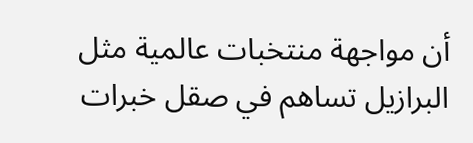أن مواجهة منتخبات عالمية مثل البرازيل تساهم في صقل خبرات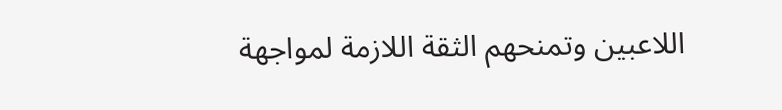اللاعبين وتمنحهم الثقة اللازمة لمواجهة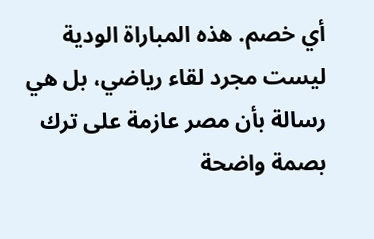أي خصم. هذه المباراة الودية ليست مجرد لقاء رياضي، بل هي رسالة بأن مصر عازمة على ترك بصمة واضحة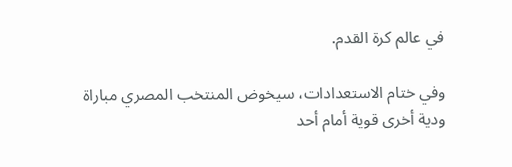في عالم كرة القدم.

وفي ختام الاستعدادات، سيخوض المنتخب المصري مباراة ودية أخرى قوية أمام أحد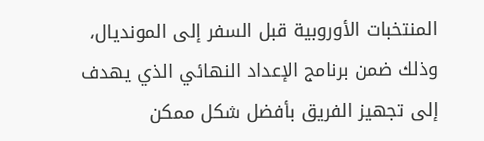المنتخبات الأوروبية قبل السفر إلى المونديال، وذلك ضمن برنامج الإعداد النهائي الذي يهدف إلى تجهيز الفريق بأفضل شكل ممكن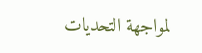لمواجهة التحديات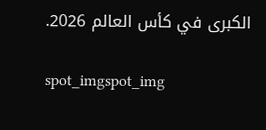الكبرى في كأس العالم 2026.

spot_imgspot_img